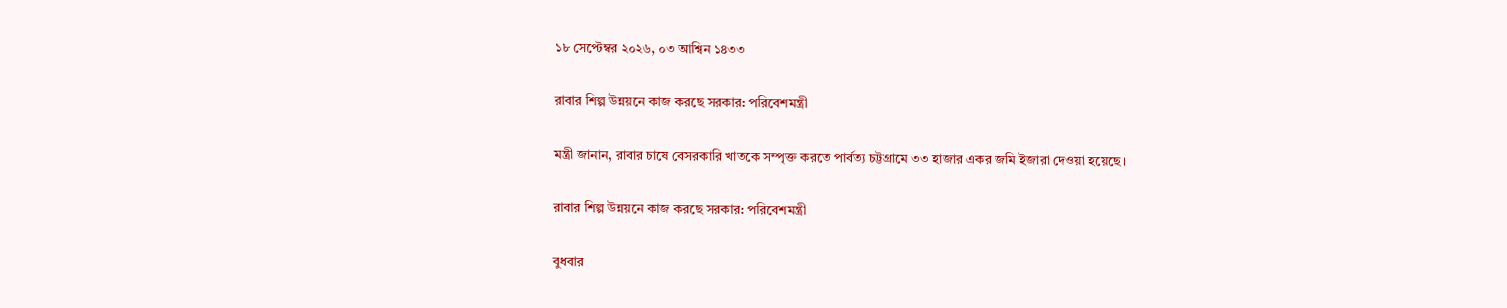১৮ সেপ্টেম্বর ২০২৬, ০৩ আশ্বিন ১৪৩৩

রাবার শিল্প উন্নয়নে কাজ করছে সরকার: পরিবেশমন্ত্রী

মন্ত্রী জানান, রাবার চাষে বেসরকারি খাতকে সম্পৃক্ত করতে পার্বত্য চট্টগ্রামে ৩৩ হাজার একর জমি ইজারা দেওয়া হয়েছে।

রাবার শিল্প উন্নয়নে কাজ করছে সরকার: পরিবেশমন্ত্রী

বুধবার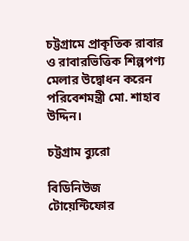চট্টগ্রামে প্রাকৃতিক রাবার ও রাবারভিত্তিক শিল্পপণ্য মেলার উদ্বোধন করেন পরিবেশমন্ত্রী মো. শাহাব উদ্দিন।

চট্টগ্রাম ব্যুরো

বিডিনিউজ টোয়েন্টিফোর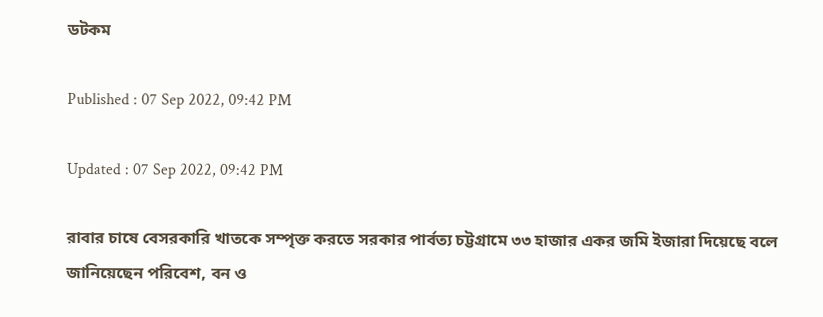ডটকম

Published : 07 Sep 2022, 09:42 PM

Updated : 07 Sep 2022, 09:42 PM

রাবার চাষে বেসরকারি খাতকে সম্পৃক্ত করতে সরকার পার্বত্য চট্টগ্রামে ৩৩ হাজার একর জমি ইজারা দিয়েছে বলে জানিয়েছেন পরিবেশ, বন ও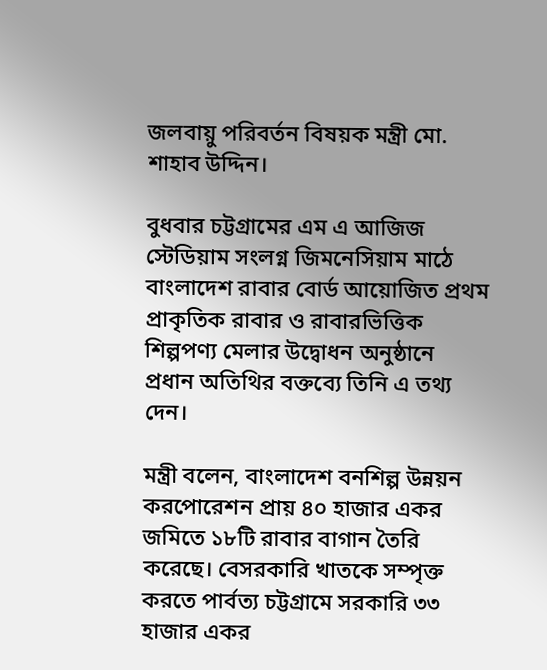জলবায়ু পরিবর্তন বিষয়ক মন্ত্রী মো. শাহাব উদ্দিন।

বুধবার চট্টগ্রামের এম এ আজিজ স্টেডিয়াম সংলগ্ন জিমনেসিয়াম মাঠে বাংলাদেশ রাবার বোর্ড আয়োজিত প্রথম প্রাকৃতিক রাবার ও রাবারভিত্তিক শিল্পপণ্য মেলার উদ্বোধন অনুষ্ঠানে প্রধান অতিথির বক্তব্যে তিনি এ তথ্য দেন।

মন্ত্রী বলেন, বাংলাদেশ বনশিল্প উন্নয়ন করপোরেশন প্রায় ৪০ হাজার একর জমিতে ১৮টি রাবার বাগান তৈরি করেছে। বেসরকারি খাতকে সম্পৃক্ত করতে পার্বত্য চট্টগ্রামে সরকারি ৩৩ হাজার একর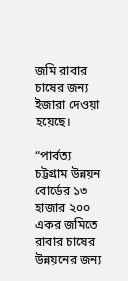জমি রাবার চাষের জন্য ইজারা দেওয়া হয়েছে।

“পার্বত্য চট্টগ্রাম উন্নয়ন বোর্ডের ১৩ হাজার ২০০ একর জমিতে রাবার চাষের উন্নয়নের জন্য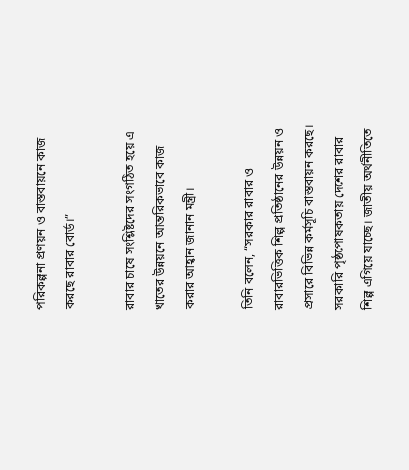পরিকল্পনা প্রণয়ন ও বাস্তবায়নে কাজ করছে রাবার বোর্ড।”

রাবার চাষে সংশ্লিষ্টদের সংগঠিত হয়ে এ খাতের উন্নয়নে আন্তরিকভাবে কাজ করার আহ্বান জানান মন্ত্রী।

তিনি বলেন, “সরকার রাবার ও রাবারভিত্তিক শিল্প প্রতিষ্ঠানের উন্নয়ন ও প্রসারে বিভিন্ন কর্মসূচি বাস্তবায়ন করছে। সরকারি পৃষ্ঠপোষকতায় দেশের রাবার শিল্প এগিয়ে যাচ্ছে। জাতীয় অর্থনীতিতে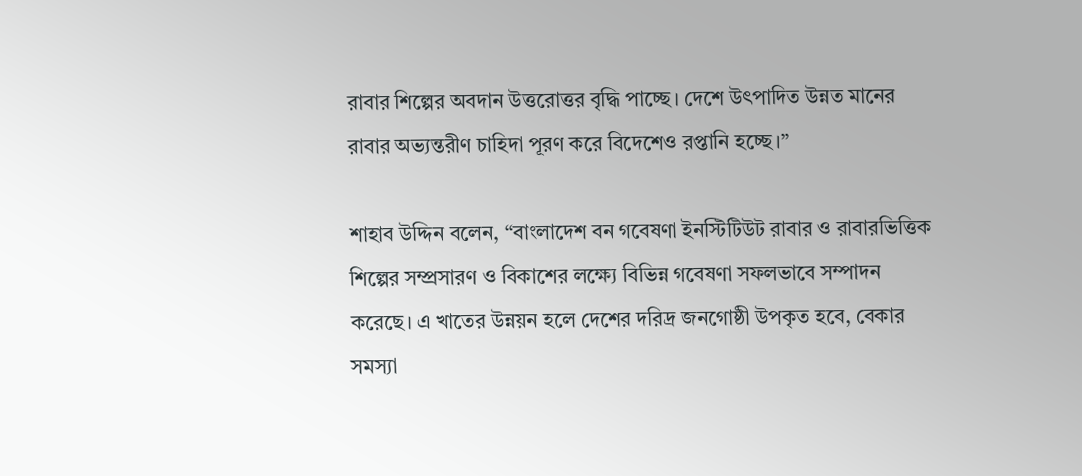রাবার শিল্পের অবদান উত্তরোত্তর বৃদ্ধি পাচ্ছে। দেশে উৎপাদিত উন্নত মানের রাবার অভ্যন্তরীণ চাহিদা পূরণ করে বিদেশেও রপ্তানি হচ্ছে।”

শাহাব উদ্দিন বলেন, “বাংলাদেশ বন গবেষণা ইনস্টিটিউট রাবার ও রাবারভিত্তিক শিল্পের সম্প্রসারণ ও বিকাশের লক্ষ্যে বিভিন্ন গবেষণা সফলভাবে সম্পাদন করেছে। এ খাতের উন্নয়ন হলে দেশের দরিদ্র জনগোষ্ঠী উপকৃত হবে, বেকার সমস্যা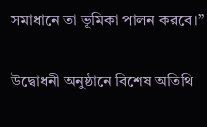সমাধানে তা ভূমিকা পালন করবে।”

উদ্বোধনী অনুষ্ঠানে বিশেষ অতিথি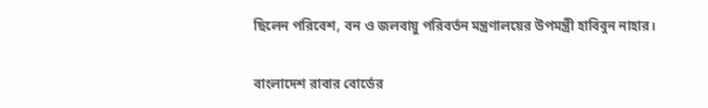ছিলেন পরিবেশ, বন ও জলবায়ু পরিবর্তন মন্ত্রণালয়ের উপমন্ত্রী হাবিবুন নাহার।

বাংলাদেশ রাবার বোর্ডের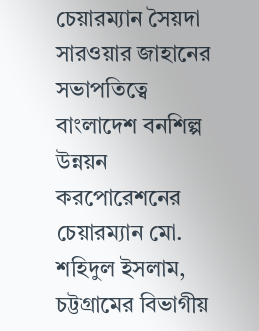চেয়ারম্যান সৈয়দা সারওয়ার জাহানের সভাপতিত্বে বাংলাদেশ বনশিল্প উন্নয়ন করপোরেশনের চেয়ারম্যান মো. শহিদুল ইসলাম, চট্টগ্রামের বিভাগীয়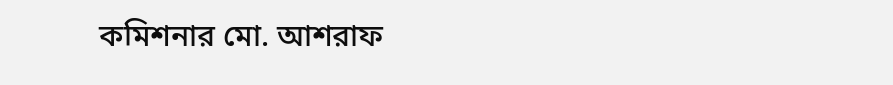কমিশনার মো. আশরাফ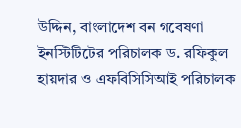উদ্দিন, বাংলাদেশ বন গবেষণা ইনস্টিটিটের পরিচালক ড. রফিকুল হায়দার ও এফবিসিসিআই পরিচালক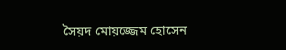সৈয়দ মোয়জ্জেম হোসেন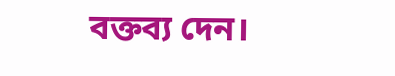বক্তব্য দেন।